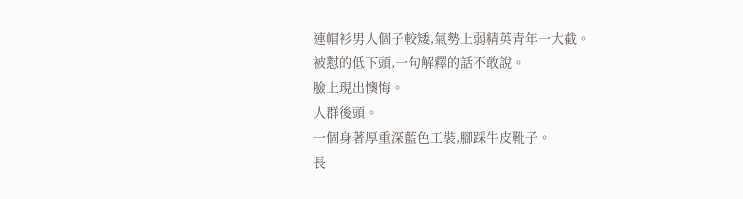連帽衫男人個子較矮,氣勢上弱精英青年一大截。
被懟的低下頭,一句解釋的話不敢說。
臉上現出懊悔。
人群後頭。
一個身著厚重深藍色工裝,腳踩牛皮靴子。
長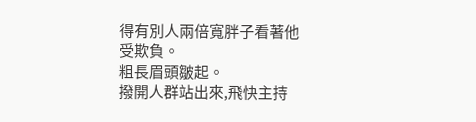得有別人兩倍寬胖子看著他受欺負。
粗長眉頭皺起。
撥開人群站出來,飛快主持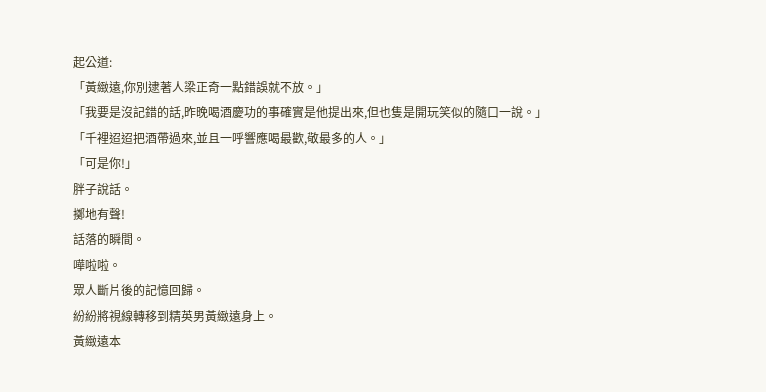起公道:
「黃緻遠,你別逮著人梁正奇一點錯誤就不放。」
「我要是沒記錯的話,昨晚喝酒慶功的事確實是他提出來,但也隻是開玩笑似的隨口一說。」
「千裡迢迢把酒帶過來,並且一呼響應喝最歡,敬最多的人。」
「可是你!」
胖子說話。
擲地有聲!
話落的瞬間。
嘩啦啦。
眾人斷片後的記憶回歸。
紛紛將視線轉移到精英男黃緻遠身上。
黃緻遠本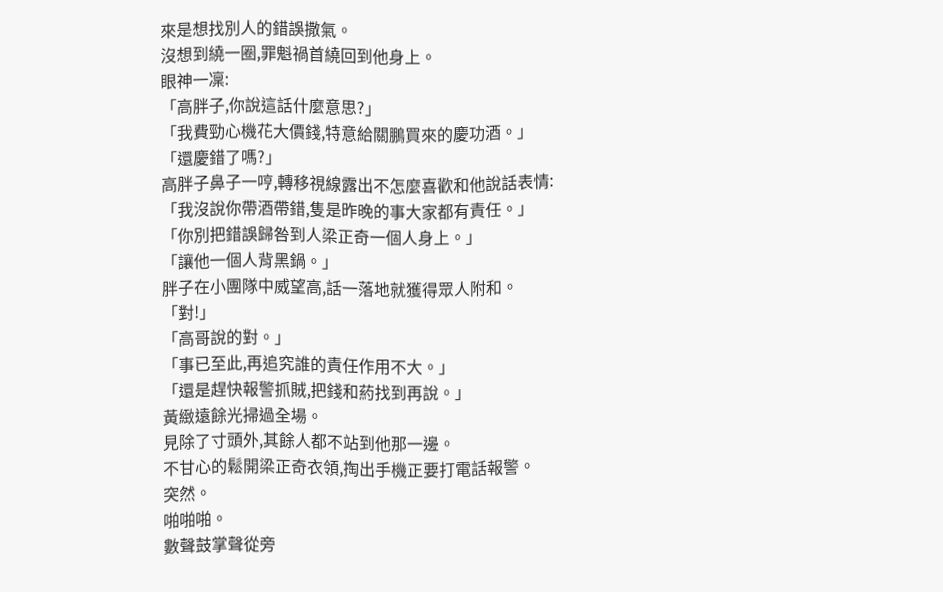來是想找別人的錯誤撒氣。
沒想到繞一圈,罪魁禍首繞回到他身上。
眼神一凜:
「高胖子,你說這話什麼意思?」
「我費勁心機花大價錢,特意給關鵬買來的慶功酒。」
「還慶錯了嗎?」
高胖子鼻子一哼,轉移視線露出不怎麼喜歡和他說話表情:
「我沒說你帶酒帶錯,隻是昨晚的事大家都有責任。」
「你別把錯誤歸咎到人梁正奇一個人身上。」
「讓他一個人背黑鍋。」
胖子在小團隊中威望高,話一落地就獲得眾人附和。
「對!」
「高哥說的對。」
「事已至此,再追究誰的責任作用不大。」
「還是趕快報警抓賊,把錢和葯找到再說。」
黃緻遠餘光掃過全場。
見除了寸頭外,其餘人都不站到他那一邊。
不甘心的鬆開梁正奇衣領,掏出手機正要打電話報警。
突然。
啪啪啪。
數聲鼓掌聲從旁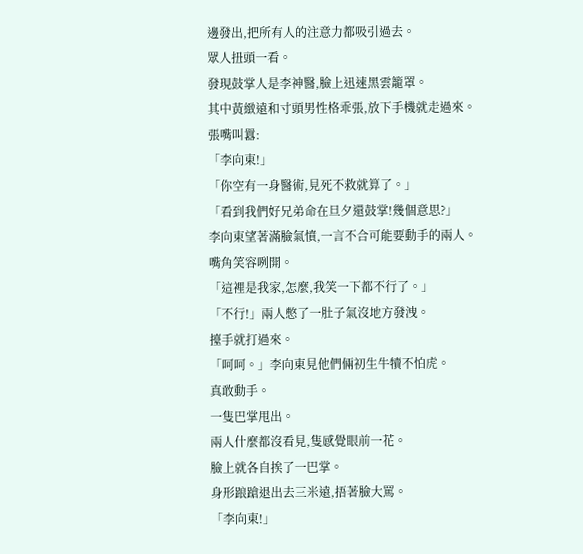邊發出,把所有人的注意力都吸引過去。
眾人扭頭一看。
發現鼓掌人是李神醫,臉上迅速黑雲籠罩。
其中黃緻遠和寸頭男性格乖張,放下手機就走過來。
張嘴叫囂:
「李向東!」
「你空有一身醫術,見死不救就算了。」
「看到我們好兄弟命在旦夕還鼓掌!幾個意思?」
李向東望著滿臉氣憤,一言不合可能要動手的兩人。
嘴角笑容咧開。
「這裡是我家,怎麼,我笑一下都不行了。」
「不行!」兩人憋了一肚子氣沒地方發洩。
擡手就打過來。
「呵呵。」李向東見他們倆初生牛犢不怕虎。
真敢動手。
一隻巴掌甩出。
兩人什麼都沒看見,隻感覺眼前一花。
臉上就各自挨了一巴掌。
身形踉蹌退出去三米遠,捂著臉大罵。
「李向東!」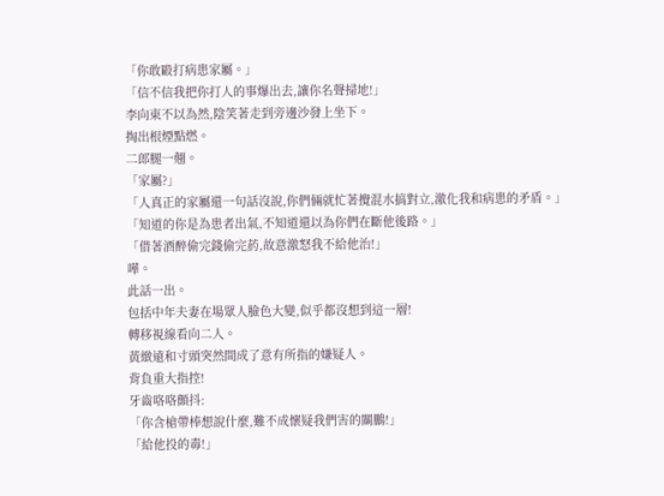「你敢毆打病患家屬。」
「信不信我把你打人的事爆出去,讓你名聲掃地!」
李向東不以為然,陰笑著走到旁邊沙發上坐下。
掏出根煙點燃。
二郎腿一翹。
「家屬?」
「人真正的家屬還一句話沒說,你們倆就忙著攪混水搞對立,激化我和病患的矛盾。」
「知道的你是為患者出氣,不知道還以為你們在斷他後路。」
「借著酒醉偷完錢偷完葯,故意激怒我不給他治!」
嘩。
此話一出。
包括中年夫妻在場眾人臉色大變,似乎都沒想到這一層!
轉移視線看向二人。
黃緻遠和寸頭突然間成了意有所指的嫌疑人。
背負重大指控!
牙齒咯咯顫抖:
「你含槍帶棒想說什麼,難不成懷疑我們害的關鵬!」
「給他投的毒!」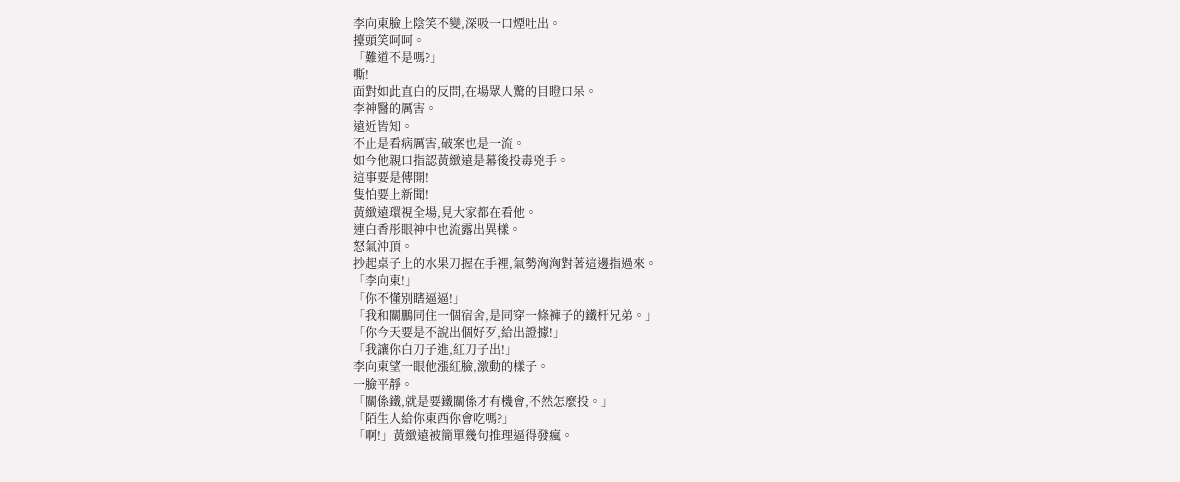李向東臉上陰笑不變,深吸一口煙吐出。
擡頭笑呵呵。
「難道不是嗎?」
嘶!
面對如此直白的反問,在場眾人驚的目瞪口呆。
李神醫的厲害。
遠近皆知。
不止是看病厲害,破案也是一流。
如今他親口指認黃緻遠是幕後投毒兇手。
這事要是傳開!
隻怕要上新聞!
黃緻遠環視全場,見大家都在看他。
連白香彤眼神中也流露出異樣。
怒氣沖頂。
抄起桌子上的水果刀握在手裡,氣勢洶洶對著這邊指過來。
「李向東!」
「你不懂別瞎逼逼!」
「我和關鵬同住一個宿舍,是同穿一條褲子的鐵杆兄弟。」
「你今天要是不說出個好歹,給出證據!」
「我讓你白刀子進,紅刀子出!」
李向東望一眼他漲紅臉,激動的樣子。
一臉平靜。
「關係鐵,就是要鐵關係才有機會,不然怎麼投。」
「陌生人給你東西你會吃嗎?」
「啊!」黃緻遠被簡單幾句推理逼得發瘋。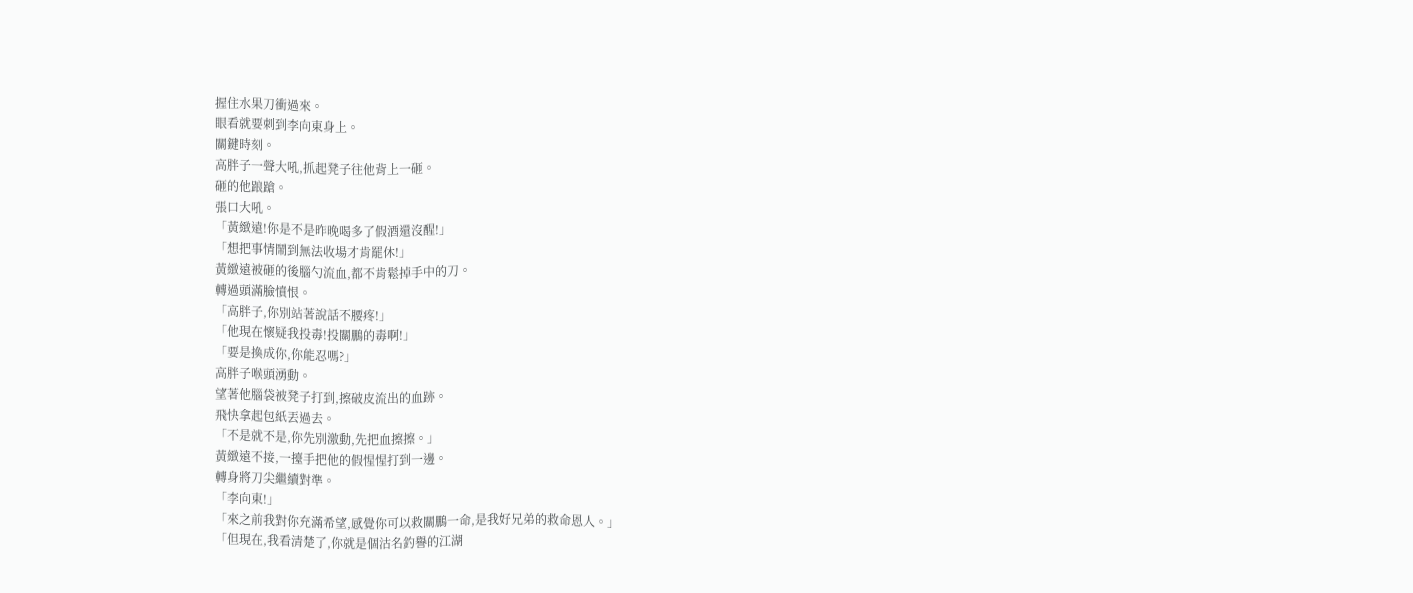握住水果刀衝過來。
眼看就要刺到李向東身上。
關鍵時刻。
高胖子一聲大吼,抓起凳子往他背上一砸。
砸的他踉蹌。
張口大吼。
「黃緻遠!你是不是昨晚喝多了假酒還沒醒!」
「想把事情鬧到無法收場才肯罷休!」
黃緻遠被砸的後腦勺流血,都不肯鬆掉手中的刀。
轉過頭滿臉憤恨。
「高胖子,你別站著說話不腰疼!」
「他現在懷疑我投毒!投關鵬的毒啊!」
「要是換成你,你能忍嗎?」
高胖子喉頭湧動。
望著他腦袋被凳子打到,擦破皮流出的血跡。
飛快拿起包紙丟過去。
「不是就不是,你先別激動,先把血擦擦。」
黃緻遠不接,一擡手把他的假惺惺打到一邊。
轉身將刀尖繼續對準。
「李向東!」
「來之前我對你充滿希望,感覺你可以救關鵬一命,是我好兄弟的救命恩人。」
「但現在,我看清楚了,你就是個沽名釣譽的江湖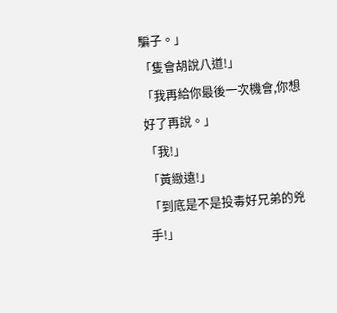騙子。」
「隻會胡說八道!」
「我再給你最後一次機會,你想好了再說。」
「我!」
「黃緻遠!」
「到底是不是投毒好兄弟的兇手!」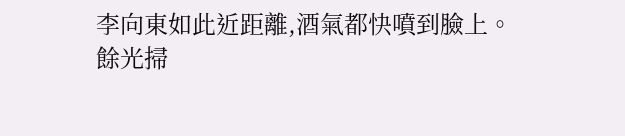李向東如此近距離,酒氣都快噴到臉上。
餘光掃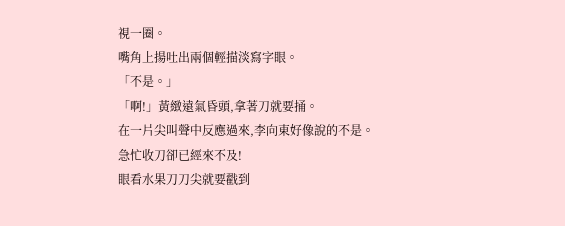視一圈。
嘴角上揚吐出兩個輕描淡寫字眼。
「不是。」
「啊!」黃緻遠氣昏頭,拿著刀就要捅。
在一片尖叫聲中反應過來,李向東好像說的不是。
急忙收刀卻已經來不及!
眼看水果刀刀尖就要戳到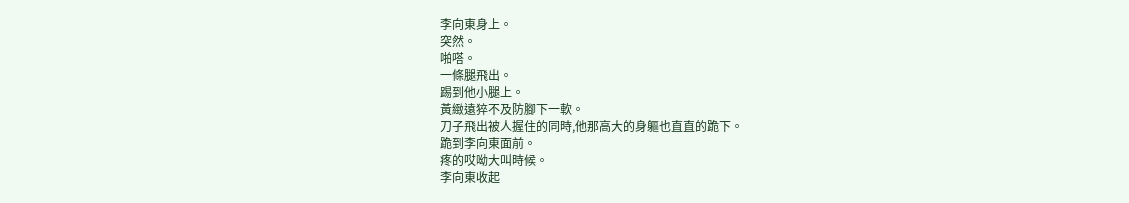李向東身上。
突然。
啪嗒。
一條腿飛出。
踢到他小腿上。
黃緻遠猝不及防腳下一軟。
刀子飛出被人握住的同時,他那高大的身軀也直直的跪下。
跪到李向東面前。
疼的哎呦大叫時候。
李向東收起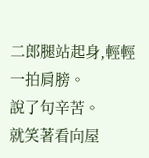二郎腿站起身,輕輕一拍肩膀。
說了句辛苦。
就笑著看向屋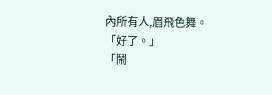內所有人,眉飛色舞。
「好了。」
「鬧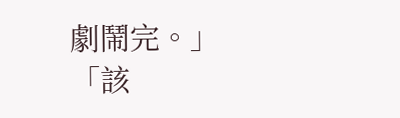劇鬧完。」
「該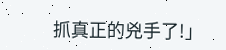抓真正的兇手了!」